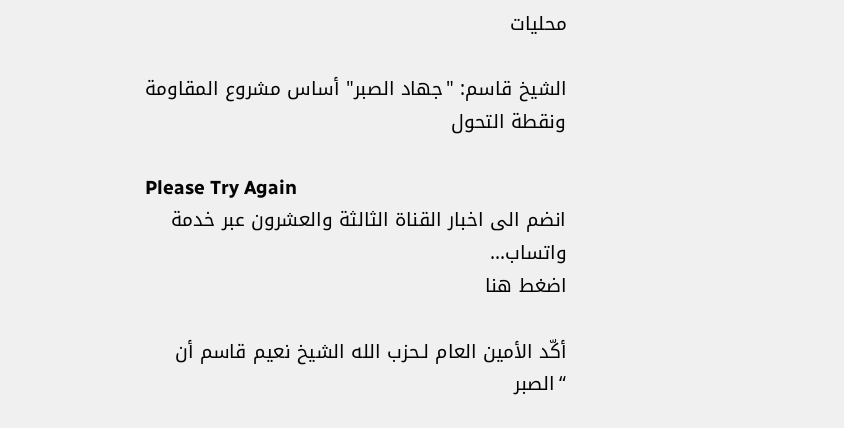محليات

الشيخ قاسم: "جهاد الصبر" أساس مشروع المقاومة ونقطة التحول

Please Try Again
انضم الى اخبار القناة الثالثة والعشرون عبر خدمة واتساب...
اضغط هنا

أكّد الأمين العام لـحزب الله الشيخ نعيم قاسم أن “الصبر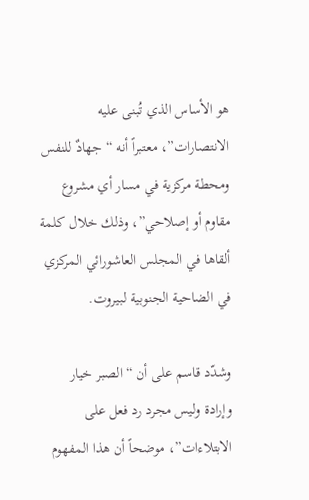هو الأساس الذي تُبنى عليه الانتصارات”، معتبراً أنه “جهادٌ للنفس ومحطة مركزية في مسار أي مشروع مقاوم أو إصلاحي”، وذلك خلال كلمة ألقاها في المجلس العاشورائي المركزي في الضاحية الجنوبية لبيروت.

وشدّد قاسم على أن “الصبر خيار وإرادة وليس مجرد رد فعل على الابتلاءات”، موضحاً أن هذا المفهوم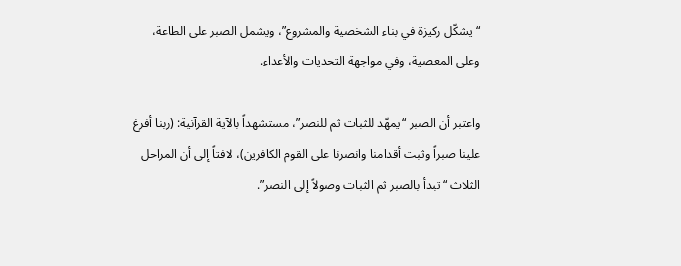“يشكّل ركيزة في بناء الشخصية والمشروع”، ويشمل الصبر على الطاعة، وعلى المعصية، وفي مواجهة التحديات والأعداء.

واعتبر أن الصبر “يمهّد للثبات ثم للنصر”، مستشهداً بالآية القرآنية: (ربنا أفرغ علينا صبراً وثبت أقدامنا وانصرنا على القوم الكافرين)، لافتاً إلى أن المراحل الثلاث “تبدأ بالصبر ثم الثبات وصولاً إلى النصر”.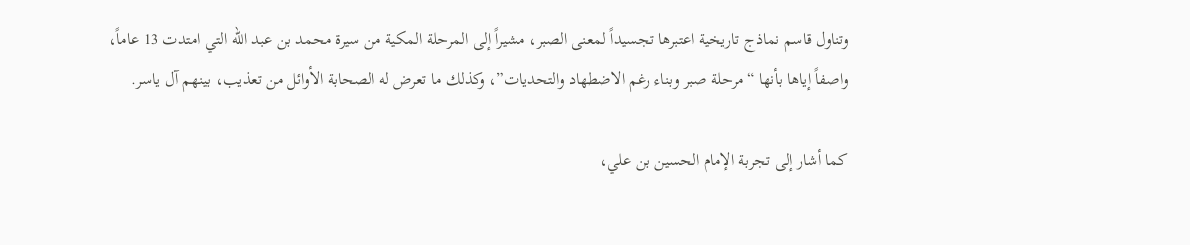وتناول قاسم نماذج تاريخية اعتبرها تجسيداً لمعنى الصبر، مشيراً إلى المرحلة المكية من سيرة محمد بن عبد الله التي امتدت 13 عاماً، واصفاً إياها بأنها “مرحلة صبر وبناء رغم الاضطهاد والتحديات”، وكذلك ما تعرض له الصحابة الأوائل من تعذيب، بينهم آل ياسر.

كما أشار إلى تجربة الإمام الحسين بن علي،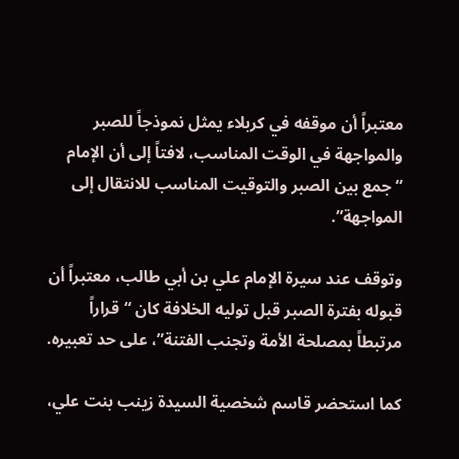معتبراً أن موقفه في كربلاء يمثل نموذجاً للصبر والمواجهة في الوقت المناسب، لافتاً إلى أن الإمام “جمع بين الصبر والتوقيت المناسب للانتقال إلى المواجهة”.

وتوقف عند سيرة الإمام علي بن أبي طالب، معتبراً أن قبوله بفترة الصبر قبل توليه الخلافة كان “قراراً مرتبطاً بمصلحة الأمة وتجنب الفتنة”، على حد تعبيره.

كما استحضر قاسم شخصية السيدة زينب بنت علي،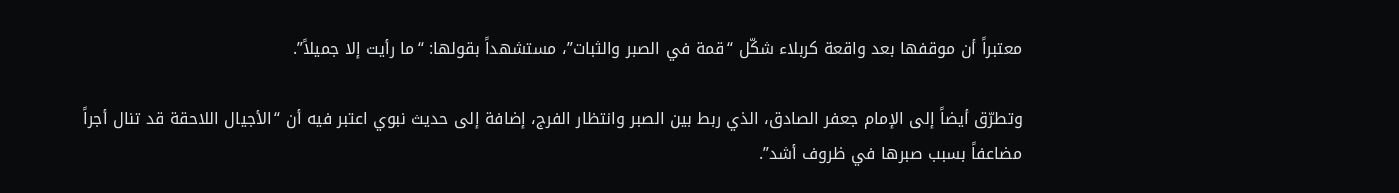معتبراً أن موقفها بعد واقعة كربلاء شكّل “قمة في الصبر والثبات”، مستشهداً بقولها: “ما رأيت إلا جميلاً”.

وتطرّق أيضاً إلى الإمام جعفر الصادق، الذي ربط بين الصبر وانتظار الفرج، إضافة إلى حديث نبوي اعتبر فيه أن “الأجيال اللاحقة قد تنال أجراً مضاعفاً بسبب صبرها في ظروف أشد”.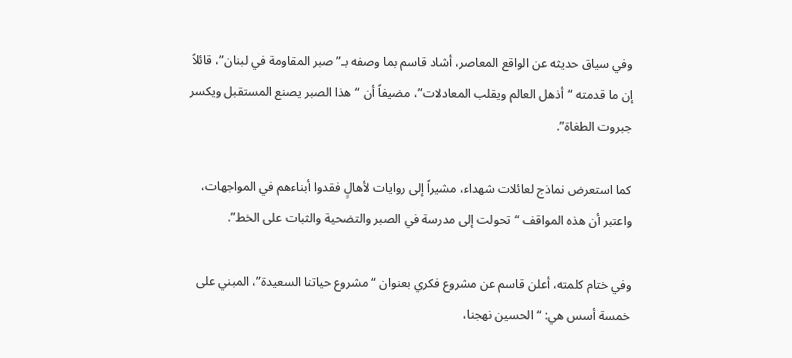وفي سياق حديثه عن الواقع المعاصر، أشاد قاسم بما وصفه بـ”صبر المقاومة في لبنان”، قائلاً إن ما قدمته “أذهل العالم ويقلب المعادلات”، مضيفاً أن “هذا الصبر يصنع المستقبل ويكسر جبروت الطغاة”.

كما استعرض نماذج لعائلات شهداء، مشيراً إلى روايات لأهالٍ فقدوا أبناءهم في المواجهات، واعتبر أن هذه المواقف “تحولت إلى مدرسة في الصبر والتضحية والثبات على الخط”.

وفي ختام كلمته، أعلن قاسم عن مشروع فكري بعنوان “مشروع حياتنا السعيدة”، المبني على خمسة أسس هي: “الحسين نهجنا،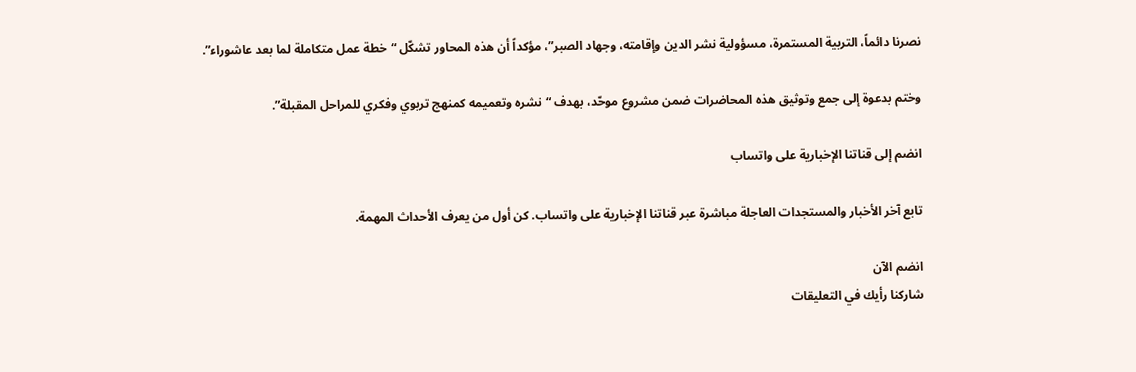نصرنا دائماً، التربية المستمرة، مسؤولية نشر الدين وإقامته، وجهاد الصبر”، مؤكداً أن هذه المحاور تشكّل “خطة عمل متكاملة لما بعد عاشوراء”.

وختم بدعوة إلى جمع وتوثيق هذه المحاضرات ضمن مشروع موحّد، بهدف “نشره وتعميمه كمنهج تربوي وفكري للمراحل المقبلة”.

انضم إلى قناتنا الإخبارية على واتساب

تابع آخر الأخبار والمستجدات العاجلة مباشرة عبر قناتنا الإخبارية على واتساب. كن أول من يعرف الأحداث المهمة.

انضم الآن
شاركنا رأيك في التعليقات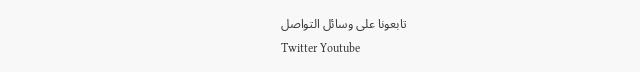تابعونا على وسائل التواصل
Twitter Youtube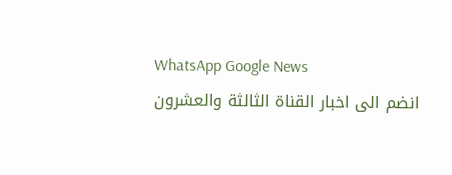WhatsApp Google News
انضم الى اخبار القناة الثالثة والعشرون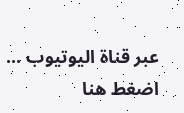عبر قناة اليوتيوب ...
اضغط هنا